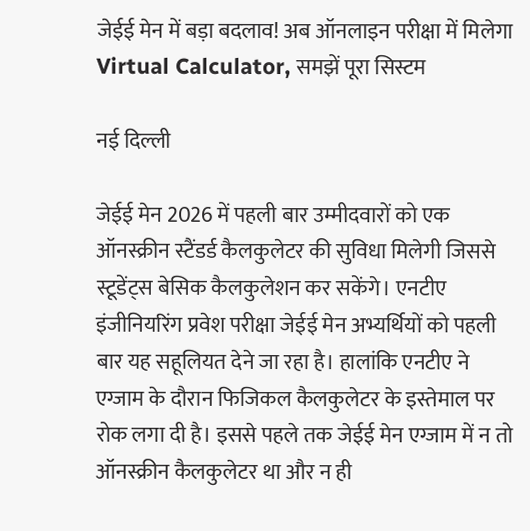जेईई मेन में बड़ा बदलाव! अब ऑनलाइन परीक्षा में मिलेगा Virtual Calculator, समझें पूरा सिस्टम

नई दिल्ली

जेईई मेन 2026 में पहली बार उम्मीदवारों को एक ऑनस्क्रीन स्टैंडर्ड कैलकुलेटर की सुविधा मिलेगी जिससे स्टूडेंट्स बेसिक कैलकुलेशन कर सकेंगे। एनटीए इंजीनियरिंग प्रवेश परीक्षा जेईई मेन अभ्यर्थियों को पहली बार यह सहूलियत देने जा रहा है। हालांकि एनटीए ने एग्जाम के दौरान फिजिकल कैलकुलेटर के इस्तेमाल पर रोक लगा दी है। इससे पहले तक जेईई मेन एग्जाम में न तो ऑनस्क्रीन कैलकुलेटर था और न ही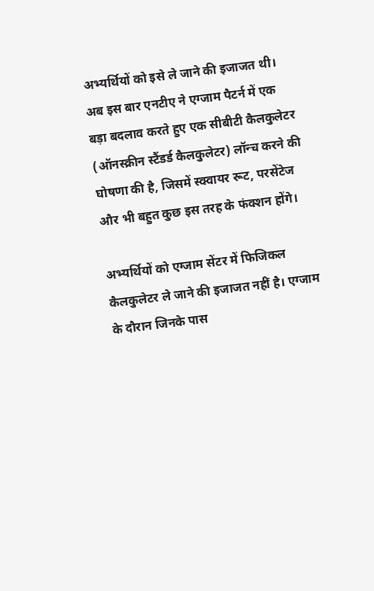अभ्यर्थियों को इसे ले जाने की इजाजत थी। अब इस बार एनटीए ने एग्जाम पैटर्न में एक बड़ा बदलाव करते हुए एक सीबीटी कैलकुलेटर (ऑनस्क्रीन स्टैंडर्ड कैलकुलेटर) लॉन्च करने की घोषणा की है, जिसमें स्क्वायर रूट, परसेंटेज और भी बहुत कुछ इस तरह के फंक्शन होंगे।

अभ्यर्थियों को एग्जाम सेंटर में फिजिकल कैलकुलेटर ले जाने की इजाजत नहीं है। एग्जाम के दौरान जिनके पास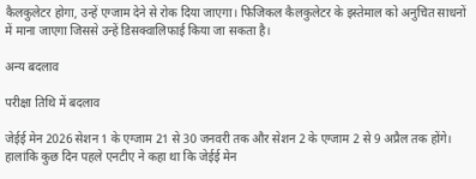कैलकुलेटर होगा, उन्हें एग्जाम देने से रोक दिया जाएगा। फिजिकल कैलकुलेटर के इस्तेमाल को अनुचित साधनों में माना जाएगा जिससे उन्हें डिसक्वालिफाई किया जा सकता है।

अन्य बदलाव

परीक्षा तिथि में बदलाव

जेईई मेन 2026 सेशन 1 के एग्जाम 21 से 30 जनवरी तक और सेशन 2 के एग्जाम 2 से 9 अप्रैल तक होंगे। हालांकि कुछ दिन पहले एनटीए ने कहा था कि जेईई मेन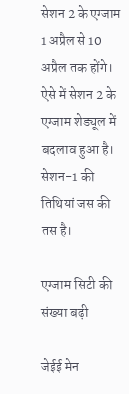सेशन 2 के एग्जाम 1 अप्रैल से 10 अप्रैल तक होंगे। ऐसे में सेशन 2 के एग्जाम शेड्यूल में बदलाव हुआ है। सेशन-1 की तिथियां जस की तस है।

एग्जाम सिटी की संख्या बढ़ी

जेईई मेन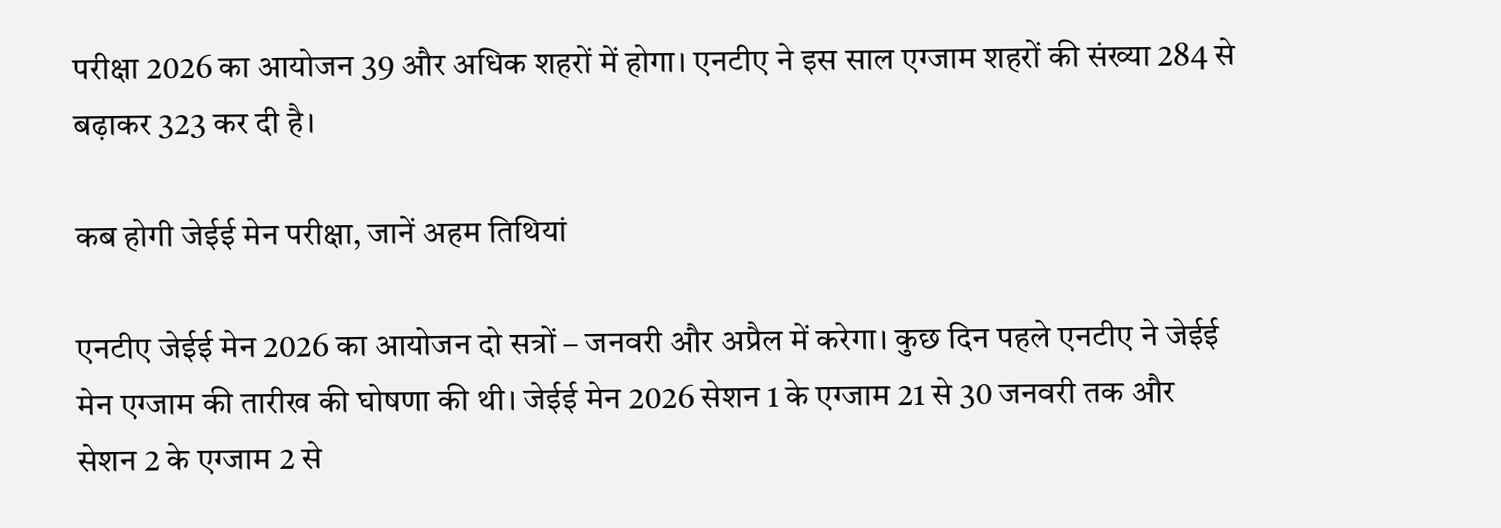परीक्षा 2026 का आयोजन 39 और अधिक शहरों में होगा। एनटीए ने इस साल एग्जाम शहरों की संख्या 284 से बढ़ाकर 323 कर दी है।

कब होगी जेईई मेन परीक्षा, जानें अहम तिथियां

एनटीए जेईई मेन 2026 का आयोजन दो सत्रों – जनवरी और अप्रैल में करेगा। कुछ दिन पहले एनटीए ने जेईई मेन एग्जाम की तारीख की घोषणा की थी। जेईई मेन 2026 सेशन 1 के एग्जाम 21 से 30 जनवरी तक और सेशन 2 के एग्जाम 2 से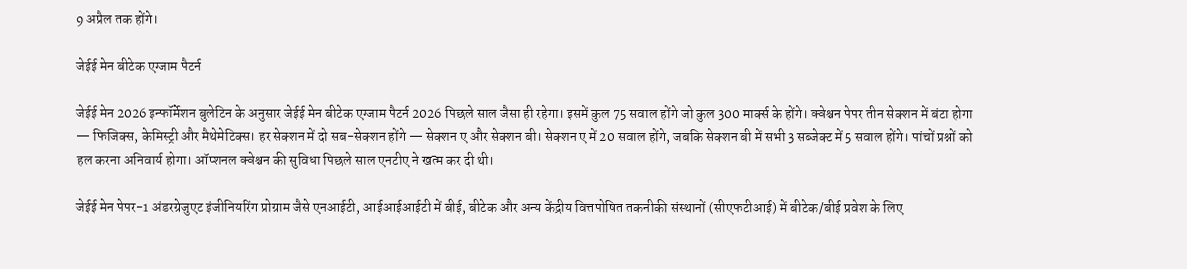9 अप्रैल तक होंगे।

जेईई मेन बीटेक एग्जाम पैटर्न

जेईई मेन 2026 इन्फॉर्मेशन बुलेटिन के अनुसार जेईई मेन बीटेक एग्जाम पैटर्न 2026 पिछले साल जैसा ही रहेगा। इसमें कुल 75 सवाल होंगे जो कुल 300 मार्क्स के होंगे। क्वेश्चन पेपर तीन सेक्शन में बंटा होगा — फिजिक्स, केमिस्ट्री और मैथेमेटिक्स। हर सेक्शन में दो सब-सेक्शन होंगे — सेक्शन ए और सेक्शन बी। सेक्शन ए में 20 सवाल होंगे, जबकि सेक्शन बी में सभी 3 सब्जेक्ट में 5 सवाल होंगे। पांचों प्रश्नों को हल करना अनिवार्य होगा। ऑप्शनल क्वेश्चन की सुविधा पिछले साल एनटीए ने खत्म कर दी थी।

जेईई मेन पेपर-1 अंडरग्रेजुएट इंजीनियरिंग प्रोग्राम जैसे एनआईटी, आईआईआईटी में बीई, बीटेक और अन्य केंद्रीय वित्तपोषित तकनीकी संस्थानों (सीएफटीआई) में बीटेक/बीई प्रवेश के लिए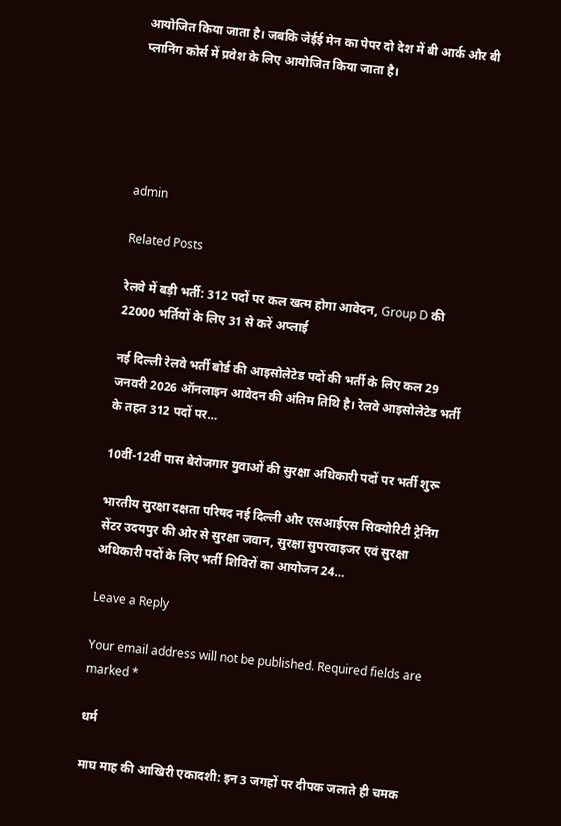आयोजित किया जाता है। जबकि जेईई मेन का पेपर दो देश में बी आर्क और बी प्लानिंग कोर्स में प्रवेश के लिए आयोजित किया जाता है।





admin

Related Posts

रेलवे में बड़ी भर्ती: 312 पदों पर कल खत्म होगा आवेदन, Group D की 22000 भर्तियों के लिए 31 से करें अप्लाई

नई दिल्ली रेलवे भर्ती बोर्ड की आइसोलेटेड पदों की भर्ती के लिए कल 29 जनवरी 2026 ऑनलाइन आवेदन की अंतिम तिथि है। रेलवे आइसोलेटेड भर्ती के तहत 312 पदों पर…

10वीं-12वीं पास बेरोजगार युवाओं की सुरक्षा अधिकारी पदों पर भर्ती शुरू

भारतीय सुरक्षा दक्षता परिषद नई दिल्ली और एसआईएस सिक्योरिटी ट्रेनिंग सेंटर उदयपुर की ओर से सुरक्षा जवान, सुरक्षा सुपरवाइजर एवं सुरक्षा अधिकारी पदों के लिए भर्ती शिविरों का आयोजन 24…

Leave a Reply

Your email address will not be published. Required fields are marked *

धर्म

माघ माह की आखिरी एकादशी: इन 3 जगहों पर दीपक जलाते ही चमक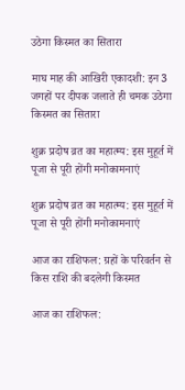उठेगा किस्मत का सितारा

माघ माह की आखिरी एकादशी: इन 3 जगहों पर दीपक जलाते ही चमक उठेगा किस्मत का सितारा

शुक्र प्रदोष व्रत का महात्म्य: इस मुहूर्त में पूजा से पूरी होंगी मनोकामनाएं

शुक्र प्रदोष व्रत का महात्म्य: इस मुहूर्त में पूजा से पूरी होंगी मनोकामनाएं

आज का राशिफल: ग्रहों के परिवर्तन से किस राशि की बदलेगी किस्मत

आज का राशिफल: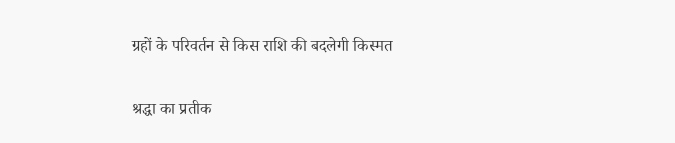ग्रहों के परिवर्तन से किस राशि की बदलेगी किस्मत

श्रद्धा का प्रतीक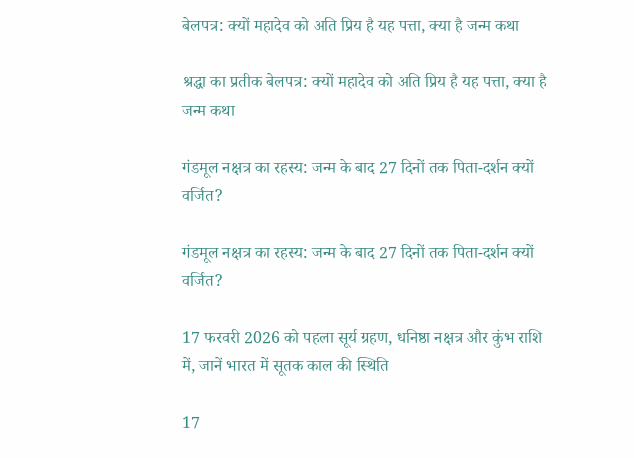बेलपत्र: क्यों महादेव को अति प्रिय है यह पत्ता, क्या है जन्म कथा

श्रद्धा का प्रतीक बेलपत्र: क्यों महादेव को अति प्रिय है यह पत्ता, क्या है जन्म कथा

गंडमूल नक्षत्र का रहस्य: जन्म के बाद 27 दिनों तक पिता-दर्शन क्यों वर्जित?

गंडमूल नक्षत्र का रहस्य: जन्म के बाद 27 दिनों तक पिता-दर्शन क्यों वर्जित?

17 फरवरी 2026 को पहला सूर्य ग्रहण, धनिष्ठा नक्षत्र और कुंभ राशि में, जानें भारत में सूतक काल की स्थिति

17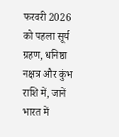फरवरी 2026 को पहला सूर्य ग्रहण, धनिष्ठा नक्षत्र और कुंभ राशि में, जानें भारत में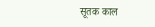सूतक काल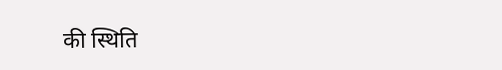की स्थिति